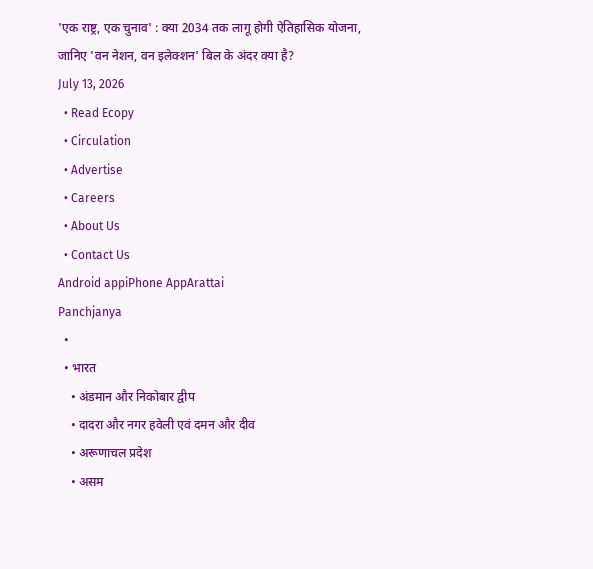'एक राष्ट्र, एक चुनाव' : क्या 2034 तक लागू होगी ऐतिहासिक योजना, जानिए 'वन नेशन, वन इलेक्शन' बिल के अंदर क्या है?
July 13, 2026
  • Read Ecopy
  • Circulation
  • Advertise
  • Careers
  • About Us
  • Contact Us
Android appiPhone AppArattai
Panchjanya
  •
  • भारत
    • अंडमान और निकोबार द्वीप
    • दादरा और नगर हवेली एवं दमन और दीव
    • अरूणाचल प्रदेश
    • असम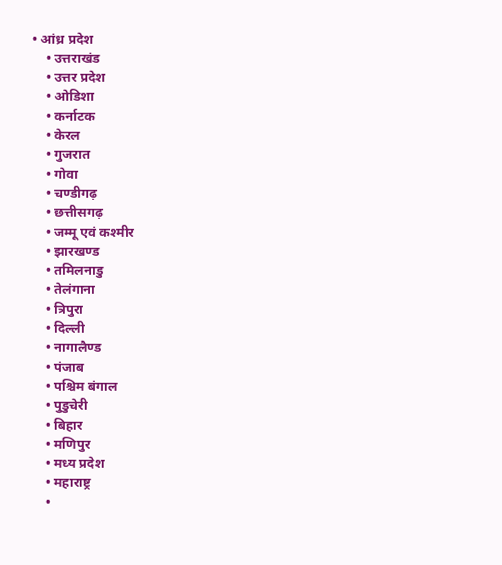• आंध्र प्रदेश
    • उत्तराखंड
    • उत्तर प्रदेश
    • ओडिशा
    • कर्नाटक
    • केरल
    • गुजरात
    • गोवा
    • चण्‍डीगढ़
    • छत्तीसगढ़
    • जम्‍मू एवं कश्‍मीर
    • झारखण्‍ड
    • तमिलनाडु
    • तेलंगाना
    • त्रिपुरा
    • दिल्ली
    • नागालैण्‍ड
    • पंजाब
    • पश्चिम बंगाल
    • पुडुचेरी
    • बिहार
    • मणिपुर
    • मध्य प्रदेश
    • महाराष्ट्र
    •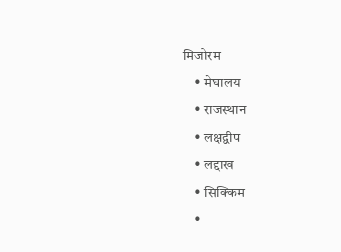मिजोरम
    • मेघालय
    • राजस्थान
    • लक्षद्वीप
    • लद्दाख
    • सिक्किम
    •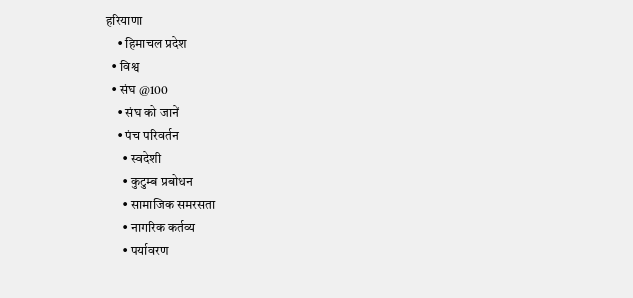हरियाणा
    • हिमाचल प्रदेश
  • विश्व
  • संघ @100
    • संघ को जानें
    • पंच परिवर्तन
      • स्वदेशी
      • कुटुम्ब प्रबोधन
      • सामाजिक समरसता
      • नागरिक कर्तव्य
      • पर्यावरण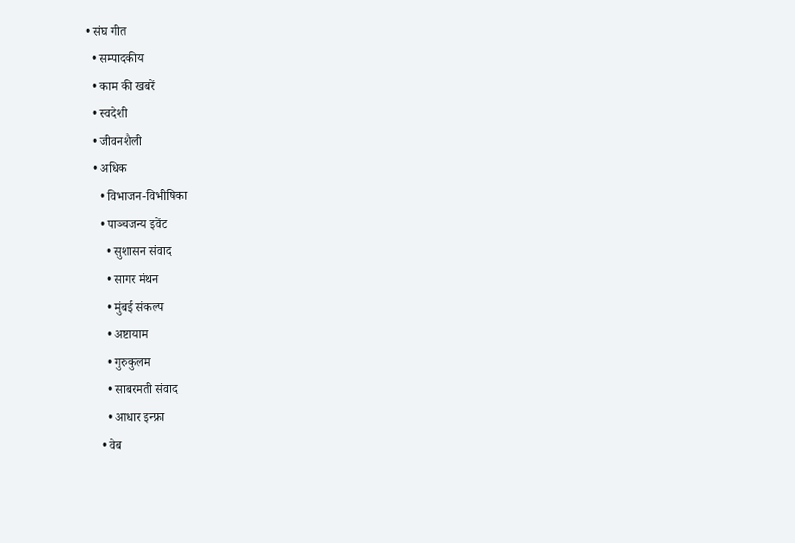• संघ गीत
  • सम्पादकीय
  • काम की खबरें
  • स्वदेशी
  • जीवनशैली
  • अधिक
    • विभाजन-विभीषिका
    • पाञ्चजन्य इवेंट
      • सुशासन संवाद
      • सागर मंथन
      • मुंबई संकल्प
      • अष्टायाम
      • गुरुकुलम
      • साबरमती संवाद
      • आधार इन्फ्रा
    • वेब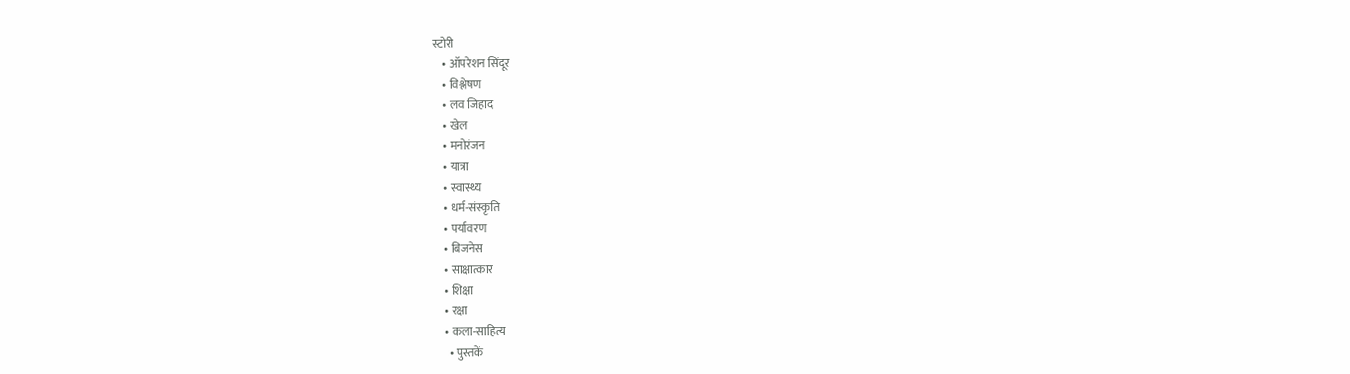स्टोरी
    • ऑपरेशन सिंदूर
    • विश्लेषण
    • लव जिहाद
    • खेल
    • मनोरंजन
    • यात्रा
    • स्वास्थ्य
    • धर्म-संस्कृति
    • पर्यावरण
    • बिजनेस
    • साक्षात्कार
    • शिक्षा
    • रक्षा
    • कला-साहित्य
      • पुस्तकें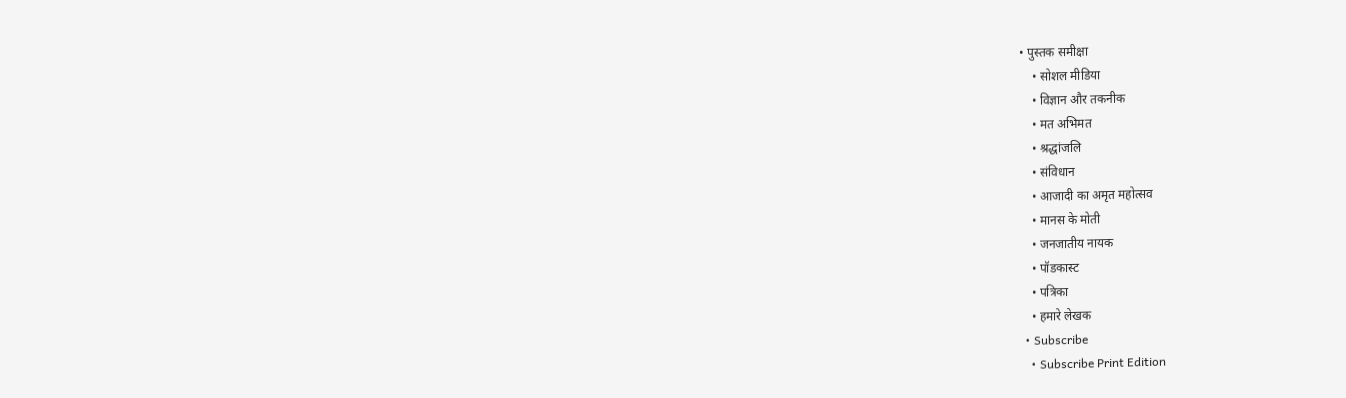• पुस्तक समीक्षा
    • सोशल मीडिया
    • विज्ञान और तकनीक
    • मत अभिमत
    • श्रद्धांजलि
    • संविधान
    • आजादी का अमृत महोत्सव
    • मानस के मोती
    • जनजातीय नायक
    • पॉडकास्ट
    • पत्रिका
    • हमारे लेखक
  • Subscribe
    • Subscribe Print Edition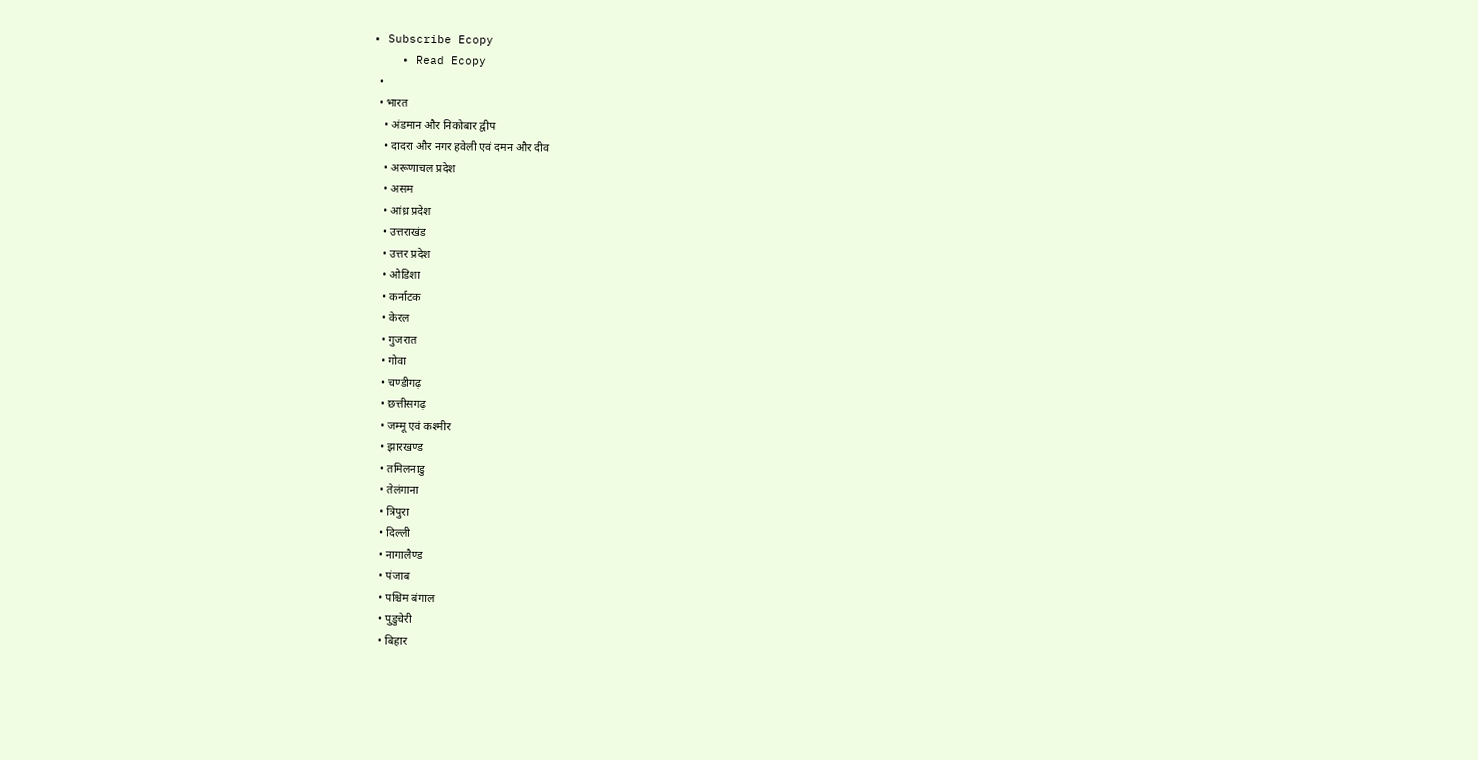• Subscribe Ecopy
    • Read Ecopy
  •
  • भारत
    • अंडमान और निकोबार द्वीप
    • दादरा और नगर हवेली एवं दमन और दीव
    • अरूणाचल प्रदेश
    • असम
    • आंध्र प्रदेश
    • उत्तराखंड
    • उत्तर प्रदेश
    • ओडिशा
    • कर्नाटक
    • केरल
    • गुजरात
    • गोवा
    • चण्‍डीगढ़
    • छत्तीसगढ़
    • जम्‍मू एवं कश्‍मीर
    • झारखण्‍ड
    • तमिलनाडु
    • तेलंगाना
    • त्रिपुरा
    • दिल्ली
    • नागालैण्‍ड
    • पंजाब
    • पश्चिम बंगाल
    • पुडुचेरी
    • बिहार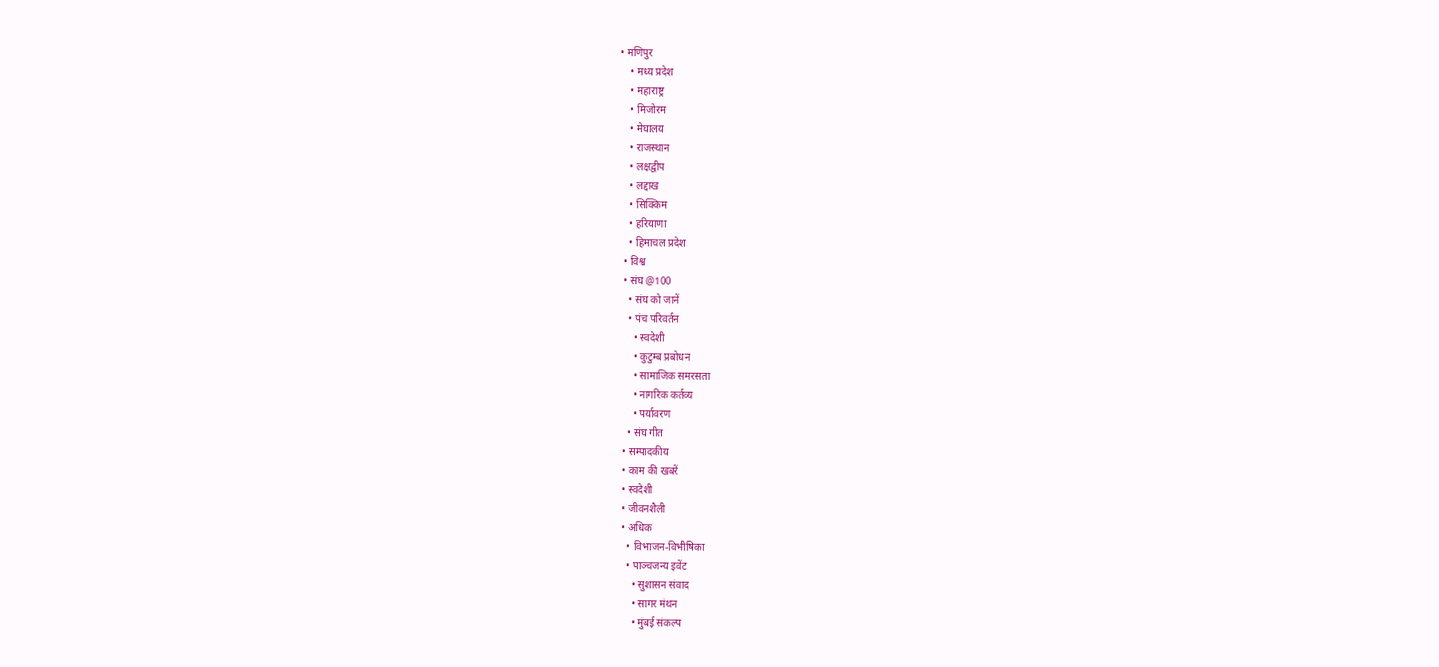• मणिपुर
    • मध्य प्रदेश
    • महाराष्ट्र
    • मिजोरम
    • मेघालय
    • राजस्थान
    • लक्षद्वीप
    • लद्दाख
    • सिक्किम
    • हरियाणा
    • हिमाचल प्रदेश
  • विश्व
  • संघ @100
    • संघ को जानें
    • पंच परिवर्तन
      • स्वदेशी
      • कुटुम्ब प्रबोधन
      • सामाजिक समरसता
      • नागरिक कर्तव्य
      • पर्यावरण
    • संघ गीत
  • सम्पादकीय
  • काम की खबरें
  • स्वदेशी
  • जीवनशैली
  • अधिक
    • विभाजन-विभीषिका
    • पाञ्चजन्य इवेंट
      • सुशासन संवाद
      • सागर मंथन
      • मुंबई संकल्प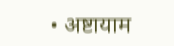• अष्टायाम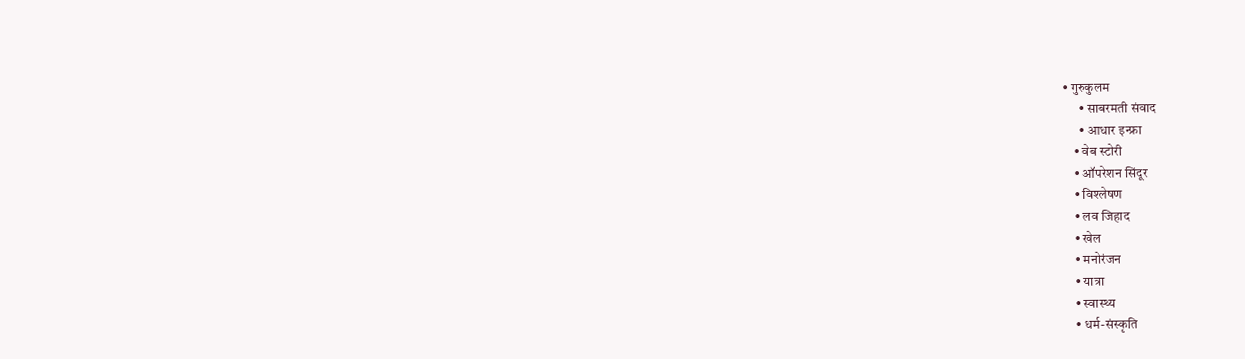• गुरुकुलम
      • साबरमती संवाद
      • आधार इन्फ्रा
    • वेब स्टोरी
    • ऑपरेशन सिंदूर
    • विश्लेषण
    • लव जिहाद
    • खेल
    • मनोरंजन
    • यात्रा
    • स्वास्थ्य
    • धर्म-संस्कृति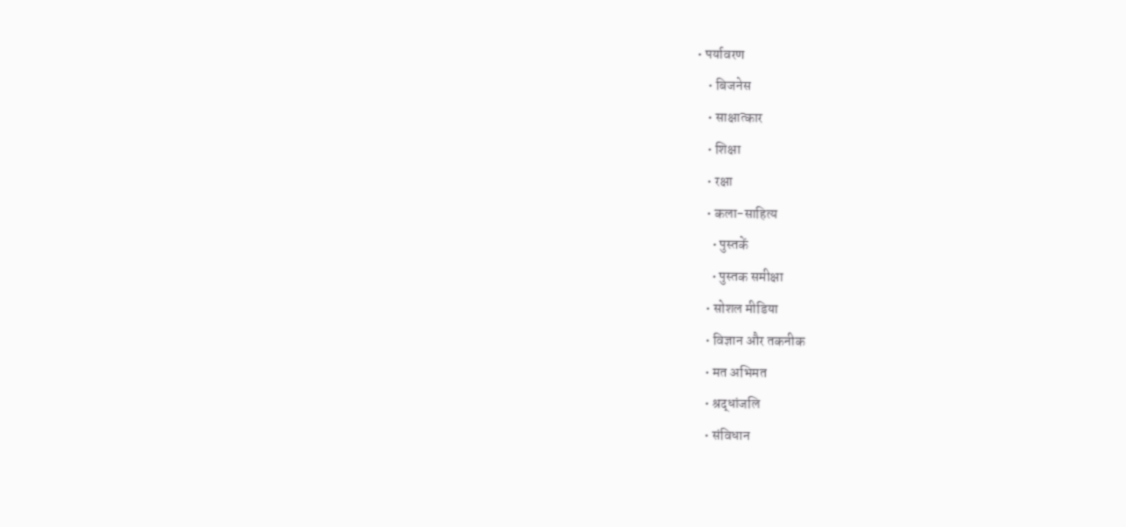• पर्यावरण
    • बिजनेस
    • साक्षात्कार
    • शिक्षा
    • रक्षा
    • कला-साहित्य
      • पुस्तकें
      • पुस्तक समीक्षा
    • सोशल मीडिया
    • विज्ञान और तकनीक
    • मत अभिमत
    • श्रद्धांजलि
    • संविधान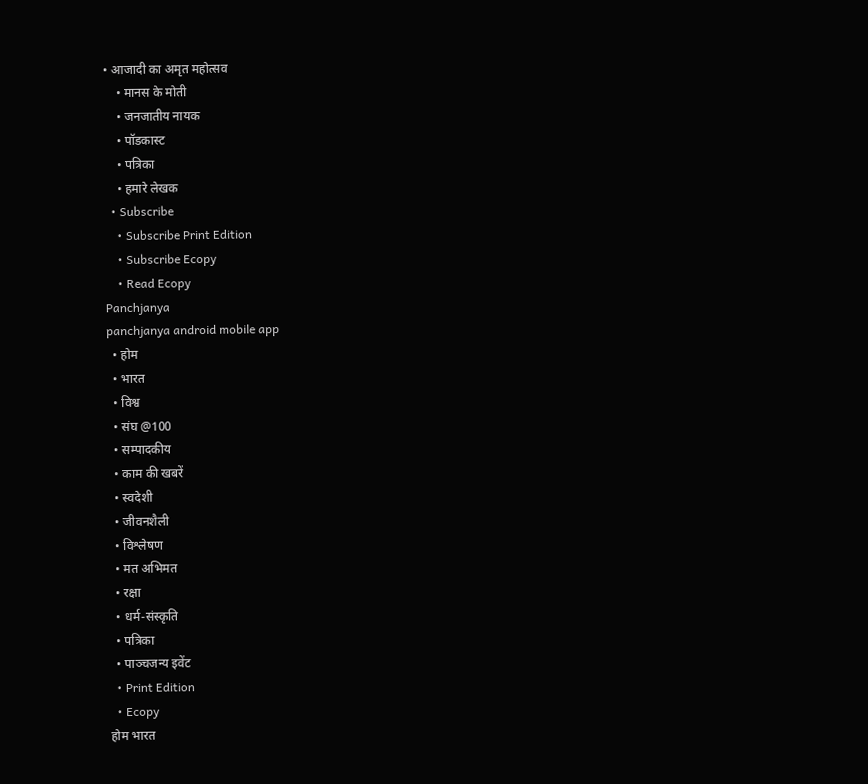• आजादी का अमृत महोत्सव
    • मानस के मोती
    • जनजातीय नायक
    • पॉडकास्ट
    • पत्रिका
    • हमारे लेखक
  • Subscribe
    • Subscribe Print Edition
    • Subscribe Ecopy
    • Read Ecopy
Panchjanya
panchjanya android mobile app
  • होम
  • भारत
  • विश्व
  • संघ @100
  • सम्पादकीय
  • काम की खबरें
  • स्वदेशी
  • जीवनशैली
  • विश्लेषण
  • मत अभिमत
  • रक्षा
  • धर्म-संस्कृति
  • पत्रिका
  • पाञ्चजन्य इवेंट
  • Print Edition
  • Ecopy
होम भारत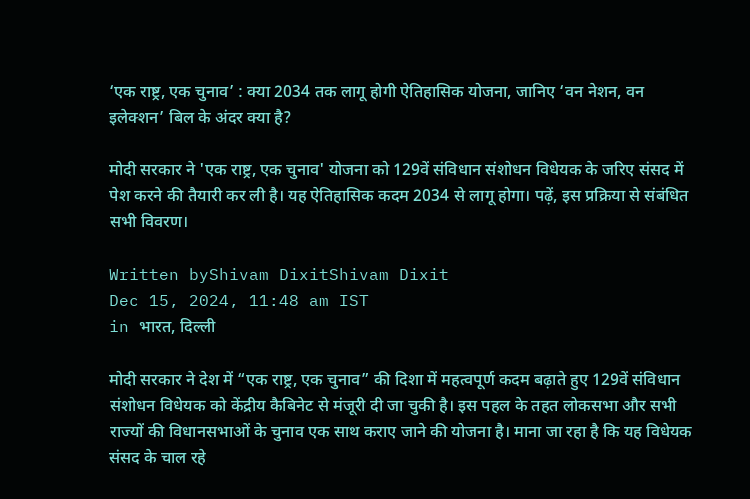‘एक राष्ट्र, एक चुनाव’ : क्या 2034 तक लागू होगी ऐतिहासिक योजना, जानिए ‘वन नेशन, वन इलेक्शन’ बिल के अंदर क्या है?

मोदी सरकार ने 'एक राष्ट्र, एक चुनाव' योजना को 129वें संविधान संशोधन विधेयक के जरिए संसद में पेश करने की तैयारी कर ली है। यह ऐतिहासिक कदम 2034 से लागू होगा। पढ़ें, इस प्रक्रिया से संबंधित सभी विवरण।

Written byShivam DixitShivam Dixit
Dec 15, 2024, 11:48 am IST
in भारत, दिल्ली

मोदी सरकार ने देश में “एक राष्ट्र, एक चुनाव” की दिशा में महत्वपूर्ण कदम बढ़ाते हुए 129वें संविधान संशोधन विधेयक को केंद्रीय कैबिनेट से मंजूरी दी जा चुकी है। इस पहल के तहत लोकसभा और सभी राज्यों की विधानसभाओं के चुनाव एक साथ कराए जाने की योजना है। माना जा रहा है कि यह विधेयक संसद के चाल रहे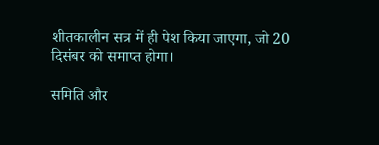शीतकालीन सत्र में ही पेश किया जाएगा, जो 20 दिसंबर को समाप्त होगा।

समिति और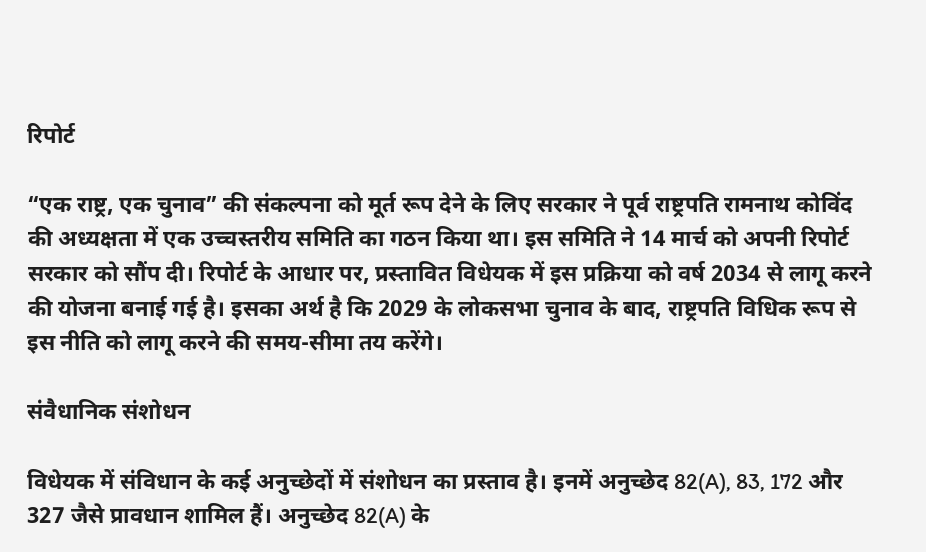रिपोर्ट

“एक राष्ट्र, एक चुनाव” की संकल्पना को मूर्त रूप देने के लिए सरकार ने पूर्व राष्ट्रपति रामनाथ कोविंद की अध्यक्षता में एक उच्चस्तरीय समिति का गठन किया था। इस समिति ने 14 मार्च को अपनी रिपोर्ट सरकार को सौंप दी। रिपोर्ट के आधार पर, प्रस्तावित विधेयक में इस प्रक्रिया को वर्ष 2034 से लागू करने की योजना बनाई गई है। इसका अर्थ है कि 2029 के लोकसभा चुनाव के बाद, राष्ट्रपति विधिक रूप से इस नीति को लागू करने की समय-सीमा तय करेंगे।

संवैधानिक संशोधन

विधेयक में संविधान के कई अनुच्छेदों में संशोधन का प्रस्ताव है। इनमें अनुच्छेद 82(A), 83, 172 और 327 जैसे प्रावधान शामिल हैं। अनुच्छेद 82(A) के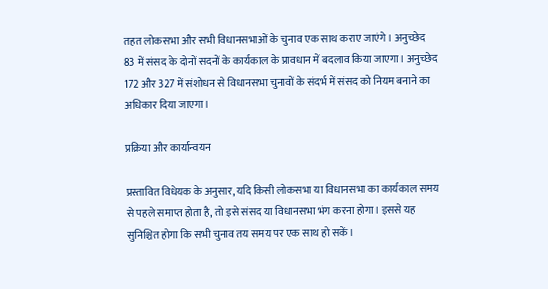तहत लोकसभा और सभी विधानसभाओं के चुनाव एक साथ कराए जाएंगे। अनुच्छेद 83 में संसद के दोनों सदनों के कार्यकाल के प्रावधान में बदलाव किया जाएगा। अनुच्छेद 172 और 327 में संशोधन से विधानसभा चुनावों के संदर्भ में संसद को नियम बनाने का अधिकार दिया जाएगा।

प्रक्रिया और कार्यान्वयन

प्रस्तावित विधेयक के अनुसार, यदि किसी लोकसभा या विधानसभा का कार्यकाल समय से पहले समाप्त होता है, तो इसे संसद या विधानसभा भंग करना होगा। इससे यह सुनिश्चित होगा कि सभी चुनाव तय समय पर एक साथ हो सकें।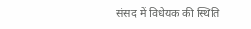संसद में विधेयक की स्थिति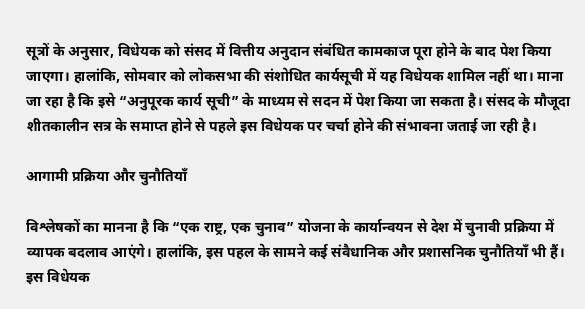सूत्रों के अनुसार, विधेयक को संसद में वित्तीय अनुदान संबंधित कामकाज पूरा होने के बाद पेश किया जाएगा। हालांकि, सोमवार को लोकसभा की संशोधित कार्यसूची में यह विधेयक शामिल नहीं था। माना जा रहा है कि इसे “अनुपूरक कार्य सूची” के माध्यम से सदन में पेश किया जा सकता है। संसद के मौजूदा शीतकालीन सत्र के समाप्त होने से पहले इस विधेयक पर चर्चा होने की संभावना जताई जा रही है।

आगामी प्रक्रिया और चुनौतियाँ

विश्लेषकों का मानना है कि “एक राष्ट्र, एक चुनाव” योजना के कार्यान्वयन से देश में चुनावी प्रक्रिया में व्यापक बदलाव आएंगे। हालांकि, इस पहल के सामने कई संवैधानिक और प्रशासनिक चुनौतियाँ भी हैं। इस विधेयक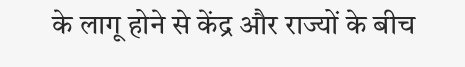के लागू होने से केंद्र और राज्यों के बीच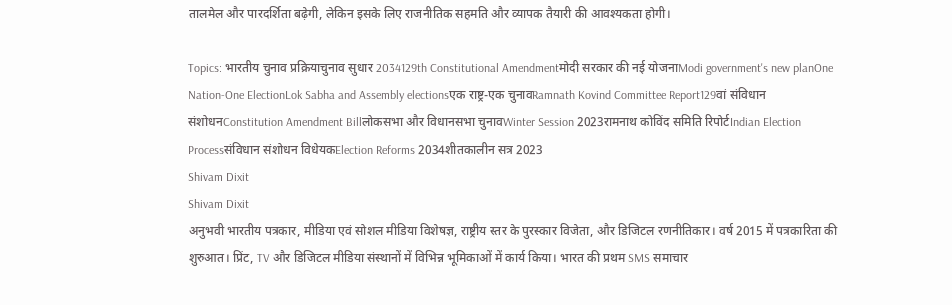तालमेल और पारदर्शिता बढ़ेगी, लेकिन इसके लिए राजनीतिक सहमति और व्यापक तैयारी की आवश्यकता होगी।

Topics: भारतीय चुनाव प्रक्रियाचुनाव सुधार 2034129th Constitutional Amendmentमोदी सरकार की नई योजनाModi government's new planOne Nation-One ElectionLok Sabha and Assembly electionsएक राष्ट्र-एक चुनावRamnath Kovind Committee Report129वां संविधान संशोधनConstitution Amendment Billलोकसभा और विधानसभा चुनावWinter Session 2023रामनाथ कोविंद समिति रिपोर्टIndian Election Processसंविधान संशोधन विधेयकElection Reforms 2034शीतकालीन सत्र 2023
Shivam Dixit
Shivam Dixit
अनुभवी भारतीय पत्रकार, मीडिया एवं सोशल मीडिया विशेषज्ञ, राष्ट्रीय स्तर के पुरस्कार विजेता, और डिजिटल रणनीतिकार। वर्ष 2015 में पत्रकारिता की शुरुआत। प्रिंट, TV और डिजिटल मीडिया संस्थानों में विभिन्न भूमिकाओं में कार्य किया। भारत की प्रथम SMS समाचार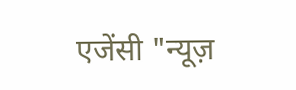एजेंसी "न्यूज़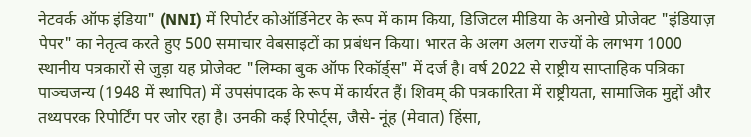नेटवर्क ऑफ इंडिया" (NNI) में रिपोर्टर कोऑर्डिनेटर के रूप में काम किया, डिजिटल मीडिया के अनोखे प्रोजेक्ट "इंडियाज़ पेपर" का नेतृत्व करते हुए 500 समाचार वेबसाइटों का प्रबंधन किया। भारत के अलग अलग राज्यों के लगभग 1000 स्थानीय पत्रकारों से जुड़ा यह प्रोजेक्ट "लिम्का बुक ऑफ रिकॉर्ड्स" में दर्ज है। वर्ष 2022 से राष्ट्रीय साप्ताहिक पत्रिका पाञ्चजन्य (1948 में स्थापित) में उपसंपादक के रूप में कार्यरत हैं। शिवम् की पत्रकारिता में राष्ट्रीयता, सामाजिक मुद्दों और तथ्यपरक रिपोर्टिंग पर जोर रहा है। उनकी कई रिपोर्ट्स, जैसे- नूंह (मेवात) हिंसा,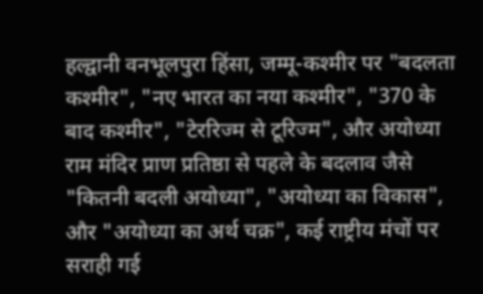हल्द्वानी वनभूलपुरा हिंसा, जम्मू-कश्मीर पर "बदलता कश्मीर", "नए भारत का नया कश्मीर", "370 के बाद कश्मीर", "टेररिज्म से टूरिज्म", और अयोध्या राम मंदिर प्राण प्रतिष्ठा से पहले के बदलाव जैसे "कितनी बदली अयोध्या", "अयोध्या का विकास", और "अयोध्या का अर्थ चक्र", कई राष्ट्रीय मंचों पर सराही गई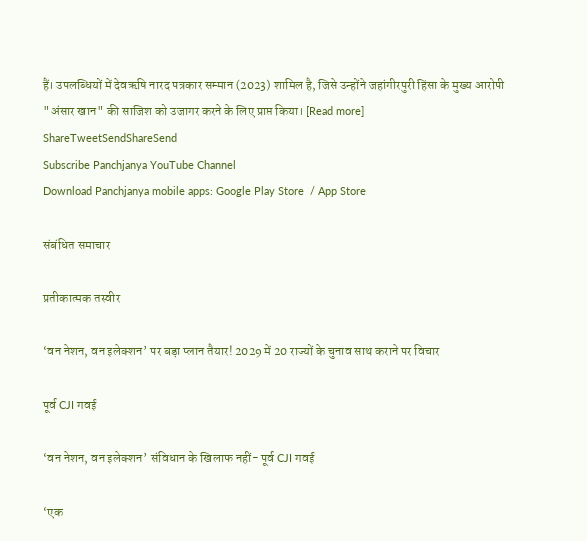हैं। उपलब्धियों में देवऋषि नारद पत्रकार सम्मान (2023) शामिल है, जिसे उन्होंने जहांगीरपुरी हिंसा के मुख्य आरोपी "अंसार खान" की साजिश को उजागर करने के लिए प्राप्त किया। [Read more]
ShareTweetSendShareSend
Subscribe Panchjanya YouTube Channel
Download Panchjanya mobile apps: Google Play Store  / App Store

संबंधित समाचार

प्रतीकात्मक तस्वीर

‘वन नेशन, वन इलेक्शन’ पर बड़ा प्लान तैयार! 2029 में 20 राज्यों के चुनाव साथ कराने पर विचार

पूर्व CJI गवई

‘वन नेशन, वन इलेक्शन’ संविधान के खिलाफ नहीं- पूर्व CJI गवई

‘एक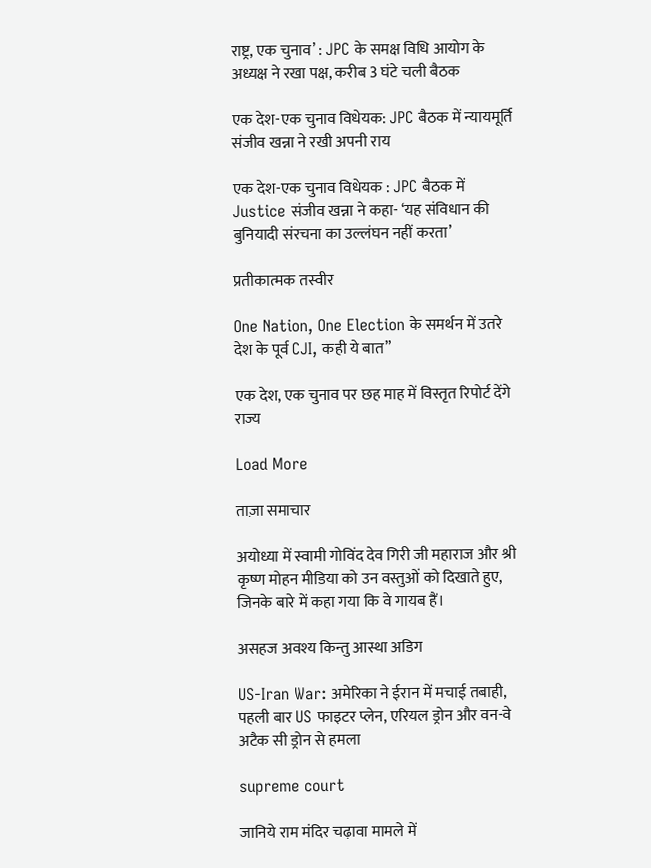राष्ट्र, एक चुनाव’ : JPC के समक्ष विधि आयोग के अध्यक्ष ने रखा पक्ष, करीब 3 घंटे चली बैठक

एक देश-एक चुनाव विधेयक: JPC बैठक में न्यायमूर्ति संजीव खन्ना ने रखी अपनी राय

एक देश-एक चुनाव विधेयक : JPC बैठक में Justice संजीव खन्ना ने कहा- ‘यह संविधान की बुनियादी संरचना का उल्लंघन नहीं करता’

प्रतीकात्मक तस्वीर

One Nation, One Election के समर्थन में उतरे देश के पूर्व CJI, कही ये बात”

एक देश, एक चुनाव पर छह माह में विस्तृत रिपोर्ट देंगे राज्य

Load More

ताज़ा समाचार

अयोध्या में स्वामी गोविंद देव गिरी जी महाराज और श्री कृष्ण मोहन मीडिया को उन वस्तुओं को दिखाते हुए, जिनके बारे में कहा गया कि वे गायब हैं।

असहज अवश्य किन्तु आस्था अडिग

US-Iran War: अमेरिका ने ईरान में मचाई तबाही, पहली बार US फाइटर प्लेन, एरियल ड्रोन और वन-वे अटैक सी ड्रोन से हमला

supreme court

जानिये राम मंदिर चढ़ावा मामले में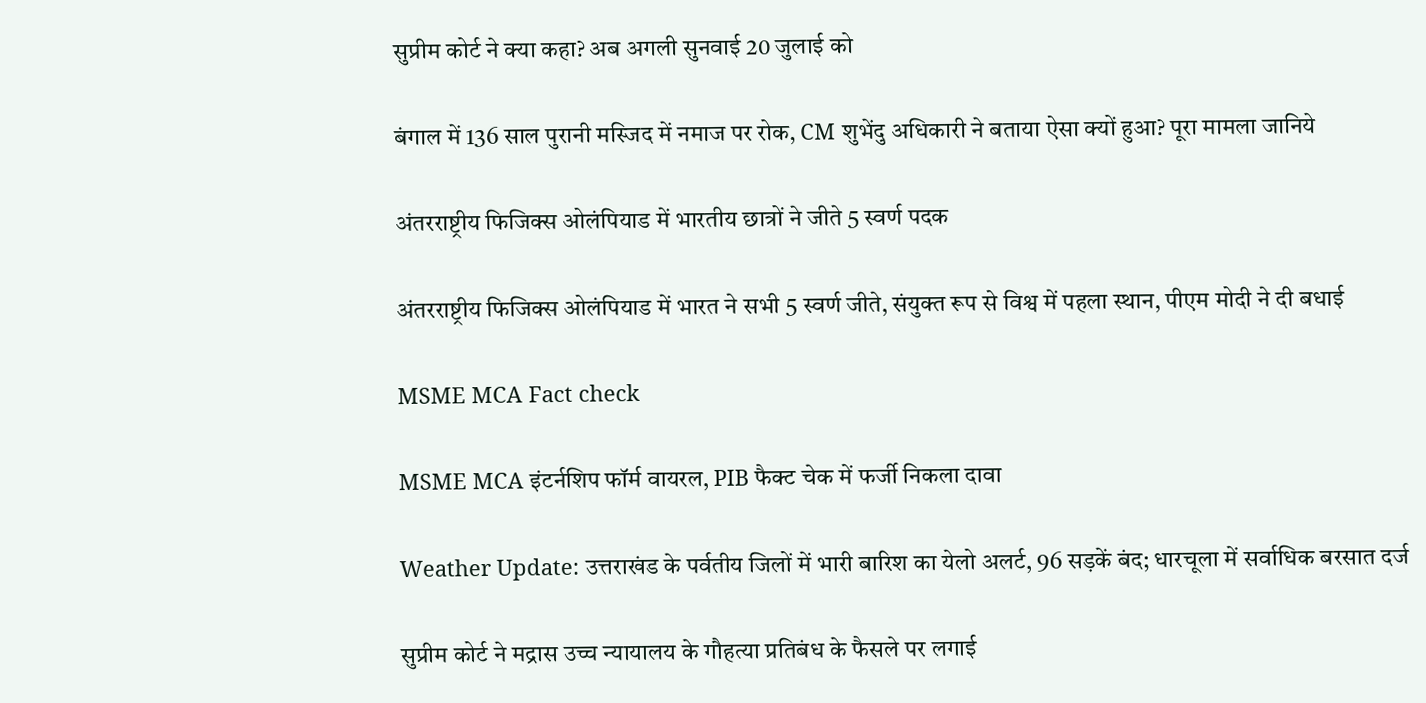सुप्रीम कोर्ट ने क्या कहा? अब अगली सुनवाई 20 जुलाई को

बंगाल में 136 साल पुरानी मस्जिद में नमाज पर रोक, CM शुभेंदु अधिकारी ने बताया ऐसा क्यों हुआ? पूरा मामला जानिये

अंतरराष्ट्रीय फिजिक्स ओलंपियाड में भारतीय छात्रों ने जीते 5 स्वर्ण पदक

अंतरराष्ट्रीय फिजिक्स ओलंपियाड में भारत ने सभी 5 स्वर्ण जीते, संयुक्त रूप से विश्व में पहला स्थान, पीएम मोदी ने दी बधाई

MSME MCA Fact check

MSME MCA इंटर्नशिप फॉर्म वायरल, PIB फैक्ट चेक में फर्जी निकला दावा

Weather Update: उत्तराखंड के पर्वतीय जिलों में भारी बारिश का येलो अलर्ट, 96 सड़कें बंद; धारचूला में सर्वाधिक बरसात दर्ज

सुप्रीम कोर्ट ने मद्रास उच्च न्यायालय के गौहत्या प्रतिबंध के फैसले पर लगाई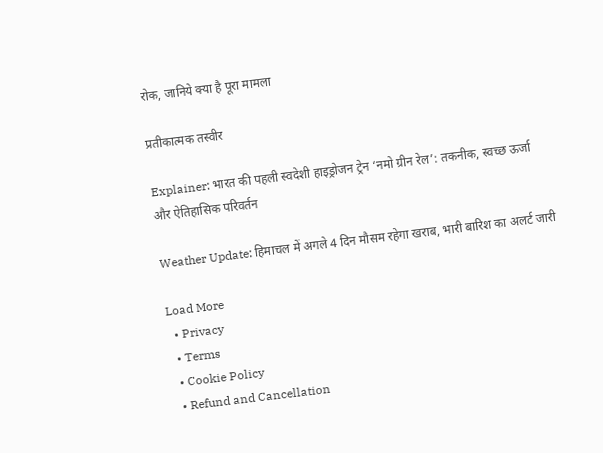रोक, जानिये क्या है पूरा मामला

प्रतीकात्मक तस्वीर

Explainer: भारत की पहली स्वदेशी हाइड्रोजन ट्रेन ‘नमो ग्रीन रेल’: तकनीक, स्वच्छ ऊर्जा और ऐतिहासिक परिवर्तन

Weather Update: हिमाचल में अगले 4 दिन मौसम रहेगा खराब, भारी बारिश का अलर्ट जारी

Load More
  • Privacy
  • Terms
  • Cookie Policy
  • Refund and Cancellation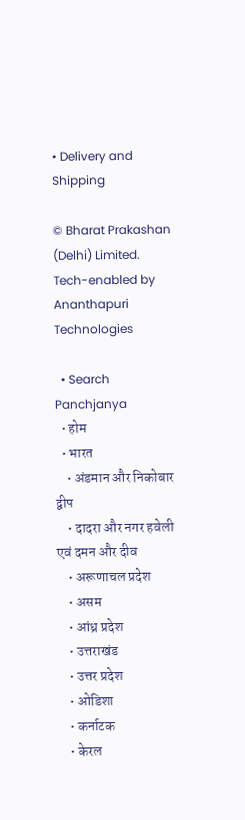• Delivery and Shipping

© Bharat Prakashan (Delhi) Limited.
Tech-enabled by Ananthapuri Technologies

  • Search Panchjanya
  • होम
  • भारत
    • अंडमान और निकोबार द्वीप
    • दादरा और नगर हवेली एवं दमन और दीव
    • अरूणाचल प्रदेश
    • असम
    • आंध्र प्रदेश
    • उत्तराखंड
    • उत्तर प्रदेश
    • ओडिशा
    • कर्नाटक
    • केरल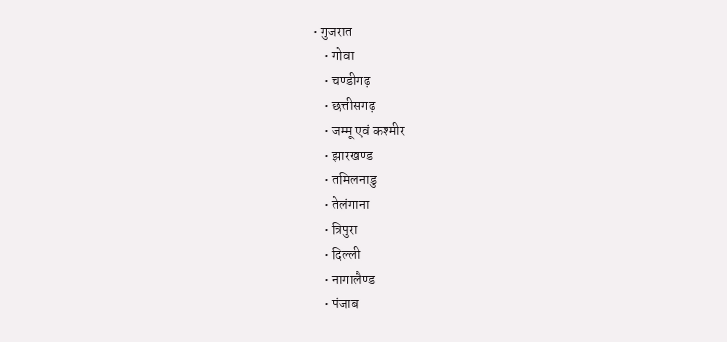• गुजरात
    • गोवा
    • चण्‍डीगढ़
    • छत्तीसगढ़
    • जम्‍मू एवं कश्‍मीर
    • झारखण्‍ड
    • तमिलनाडु
    • तेलंगाना
    • त्रिपुरा
    • दिल्ली
    • नागालैण्‍ड
    • पंजाब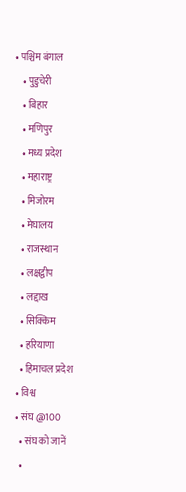• पश्चिम बंगाल
    • पुडुचेरी
    • बिहार
    • मणिपुर
    • मध्य प्रदेश
    • महाराष्ट्र
    • मिजोरम
    • मेघालय
    • राजस्थान
    • लक्षद्वीप
    • लद्दाख
    • सिक्किम
    • हरियाणा
    • हिमाचल प्रदेश
  • विश्व
  • संघ @100
    • संघ को जानें
    •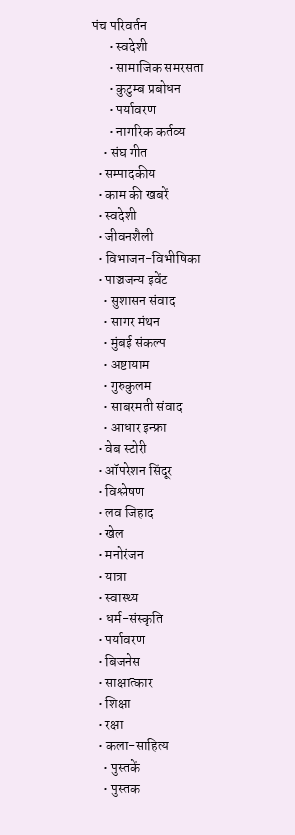पंच परिवर्तन
      • स्वदेशी
      • सामाजिक समरसता
      • कुटुम्ब प्रबोधन
      • पर्यावरण
      • नागरिक कर्तव्य
    • संघ गीत
  • सम्पादकीय
  • काम की खबरें
  • स्वदेशी
  • जीवनशैली
  • विभाजन-विभीषिका
  • पाञ्चजन्य इवेंट
    • सुशासन संवाद
    • सागर मंथन
    • मुंबई संकल्प
    • अष्टायाम
    • गुरुकुलम
    • साबरमती संवाद
    • आधार इन्फ्रा
  • वेब स्टोरी
  • ऑपरेशन सिंदूर
  • विश्लेषण
  • लव जिहाद
  • खेल
  • मनोरंजन
  • यात्रा
  • स्वास्थ्य
  • धर्म-संस्कृति
  • पर्यावरण
  • बिजनेस
  • साक्षात्कार
  • शिक्षा
  • रक्षा
  • कला-साहित्य
    • पुस्तकें
    • पुस्तक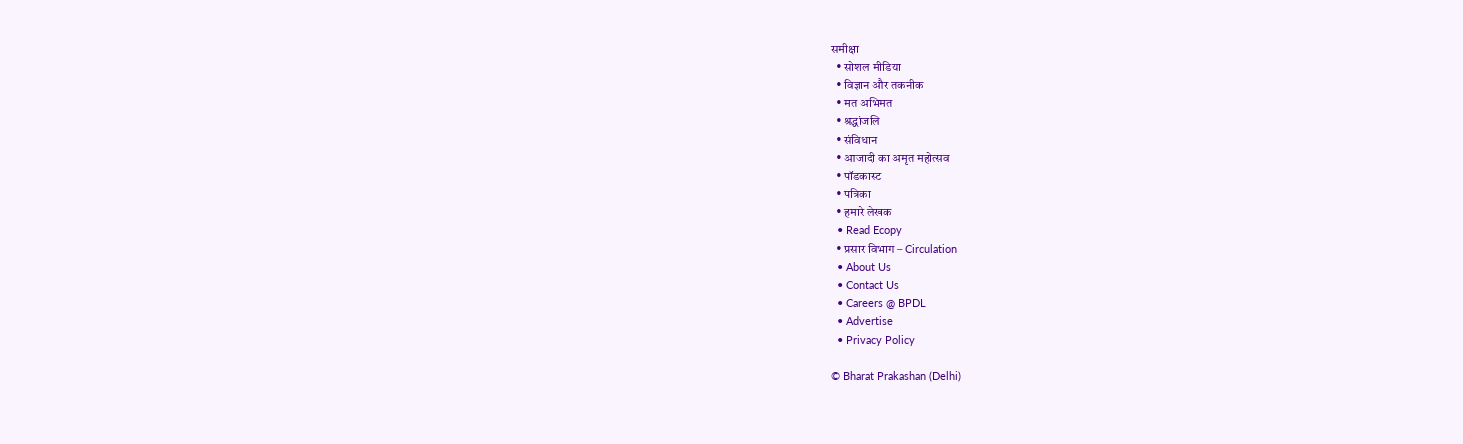समीक्षा
  • सोशल मीडिया
  • विज्ञान और तकनीक
  • मत अभिमत
  • श्रद्धांजलि
  • संविधान
  • आजादी का अमृत महोत्सव
  • पॉडकास्ट
  • पत्रिका
  • हमारे लेखक
  • Read Ecopy
  • प्रसार विभाग – Circulation
  • About Us
  • Contact Us
  • Careers @ BPDL
  • Advertise
  • Privacy Policy

© Bharat Prakashan (Delhi)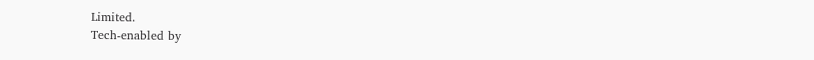Limited.
Tech-enabled by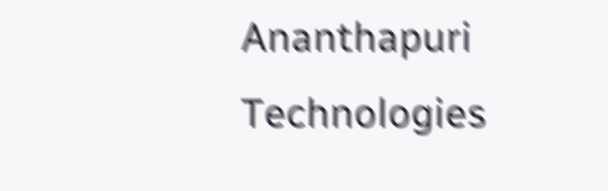Ananthapuri Technologies